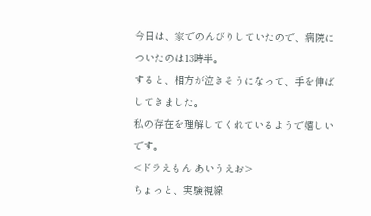今日は、家でのんびりしていたので、病院についたのは13時半。
すると、相方が泣きそうになって、手を伸ばしてきました。
私の存在を理解してくれているようで嬉しいです。
<ドラえもん あいうえお>
ちょっと、実験視線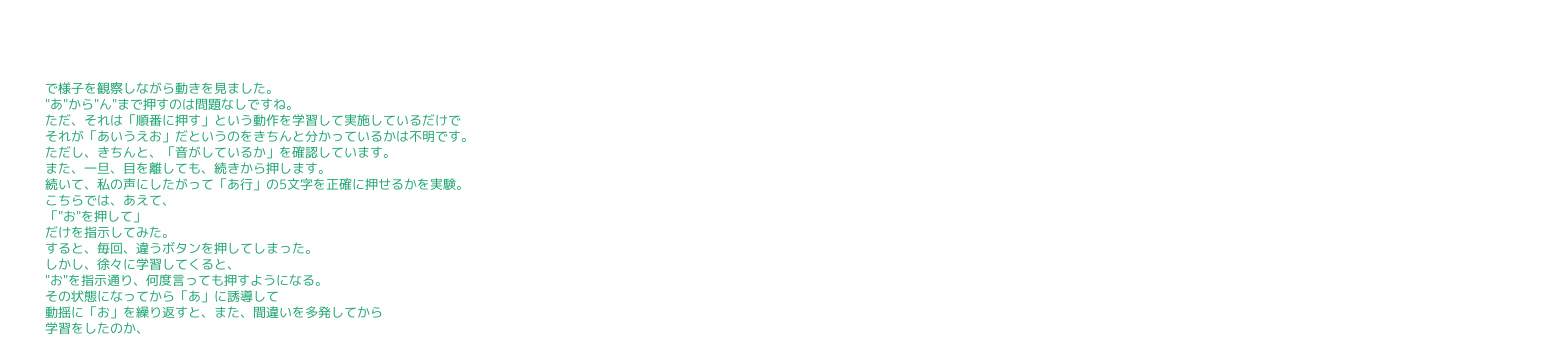で様子を観察しながら動きを見ました。
"あ"から"ん"まで押すのは問題なしですね。
ただ、それは「順番に押す」という動作を学習して実施しているだけで
それが「あいうえお」だというのをきちんと分かっているかは不明です。
ただし、きちんと、「音がしているか」を確認しています。
また、一旦、目を離しても、続きから押します。
続いて、私の声にしたがって「あ行」の5文字を正確に押せるかを実験。
こちらでは、あえて、
「"お"を押して」
だけを指示してみた。
すると、毎回、違うボタンを押してしまった。
しかし、徐々に学習してくると、
"お"を指示通り、何度言っても押すようになる。
その状態になってから「あ」に誘導して
動揺に「お」を繰り返すと、また、間違いを多発してから
学習をしたのか、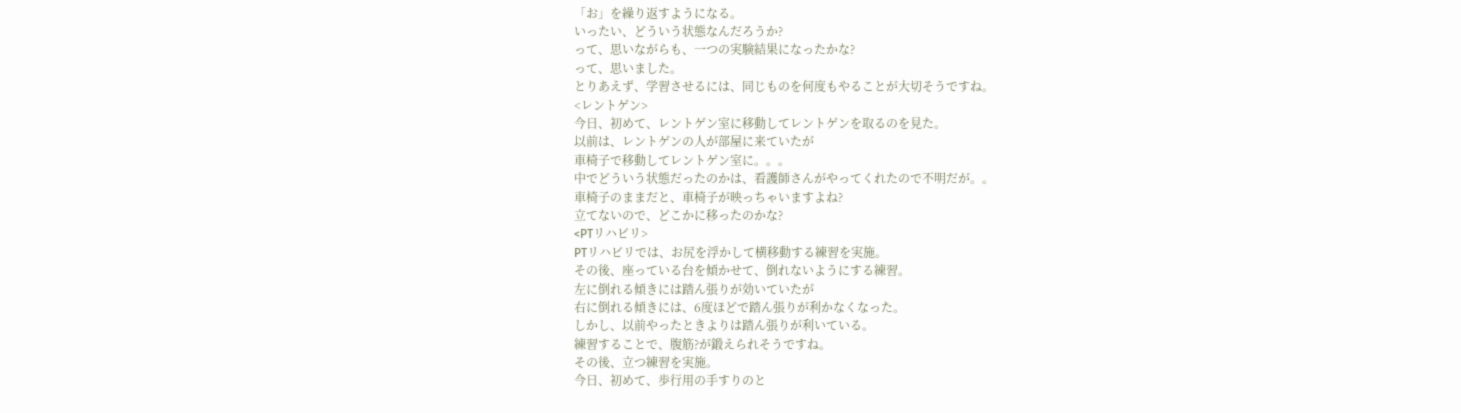「お」を繰り返すようになる。
いったい、どういう状態なんだろうか?
って、思いながらも、一つの実験結果になったかな?
って、思いました。
とりあえず、学習させるには、同じものを何度もやることが大切そうですね。
<レントゲン>
今日、初めて、レントゲン室に移動してレントゲンを取るのを見た。
以前は、レントゲンの人が部屋に来ていたが
車椅子で移動してレントゲン室に。。。
中でどういう状態だったのかは、看護師さんがやってくれたので不明だが。。
車椅子のままだと、車椅子が映っちゃいますよね?
立てないので、どこかに移ったのかな?
<PTリハビリ>
PTリハビリでは、お尻を浮かして横移動する練習を実施。
その後、座っている台を傾かせて、倒れないようにする練習。
左に倒れる傾きには踏ん張りが効いていたが
右に倒れる傾きには、6度ほどで踏ん張りが利かなくなった。
しかし、以前やったときよりは踏ん張りが利いている。
練習することで、腹筋?が鍛えられそうですね。
その後、立つ練習を実施。
今日、初めて、歩行用の手すりのと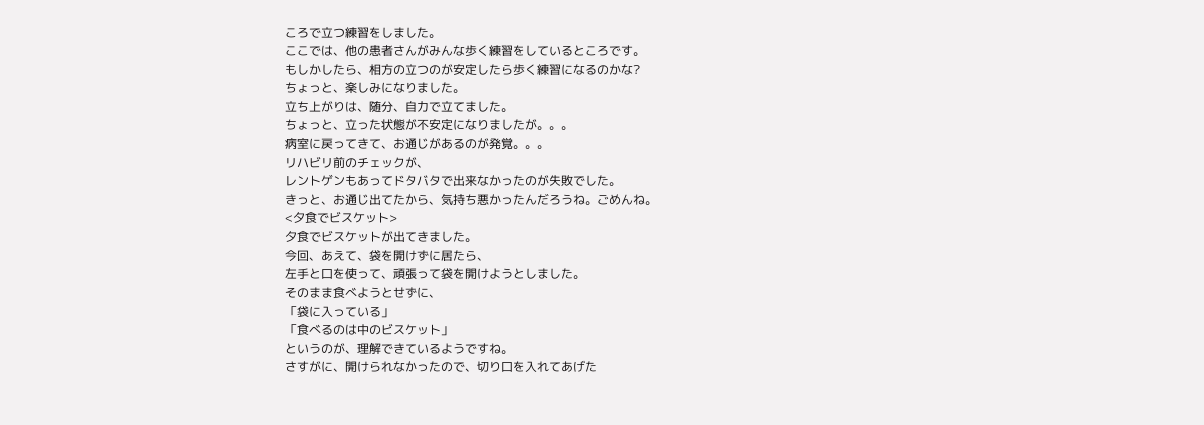ころで立つ練習をしました。
ここでは、他の患者さんがみんな歩く練習をしているところです。
もしかしたら、相方の立つのが安定したら歩く練習になるのかな?
ちょっと、楽しみになりました。
立ち上がりは、随分、自力で立てました。
ちょっと、立った状態が不安定になりましたが。。。
病室に戻ってきて、お通じがあるのが発覚。。。
リハビリ前のチェックが、
レントゲンもあってドタバタで出来なかったのが失敗でした。
きっと、お通じ出てたから、気持ち悪かったんだろうね。ごめんね。
<夕食でビスケット>
夕食でビスケットが出てきました。
今回、あえて、袋を開けずに居たら、
左手と口を使って、頑張って袋を開けようとしました。
そのまま食べようとせずに、
「袋に入っている」
「食べるのは中のビスケット」
というのが、理解できているようですね。
さすがに、開けられなかったので、切り口を入れてあげた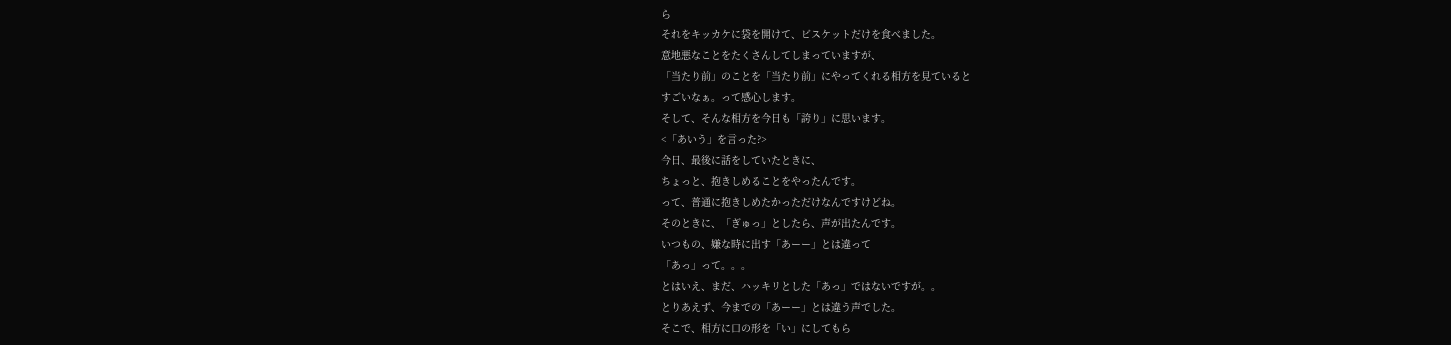ら
それをキッカケに袋を開けて、ビスケットだけを食べました。
意地悪なことをたくさんしてしまっていますが、
「当たり前」のことを「当たり前」にやってくれる相方を見ていると
すごいなぁ。って感心します。
そして、そんな相方を今日も「誇り」に思います。
<「あいう」を言った?>
今日、最後に話をしていたときに、
ちょっと、抱きしめることをやったんです。
って、普通に抱きしめたかっただけなんですけどね。
そのときに、「ぎゅっ」としたら、声が出たんです。
いつもの、嫌な時に出す「あーー」とは違って
「あっ」って。。。
とはいえ、まだ、ハッキリとした「あっ」ではないですが。。
とりあえず、今までの「あーー」とは違う声でした。
そこで、相方に口の形を「い」にしてもら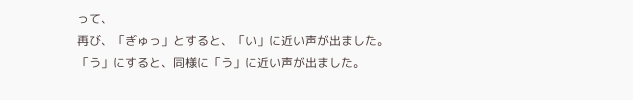って、
再び、「ぎゅっ」とすると、「い」に近い声が出ました。
「う」にすると、同様に「う」に近い声が出ました。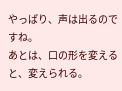やっぱり、声は出るのですね。
あとは、口の形を変えると、変えられる。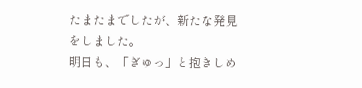たまたまでしたが、新たな発見をしました。
明日も、「ぎゅっ」と抱きしめ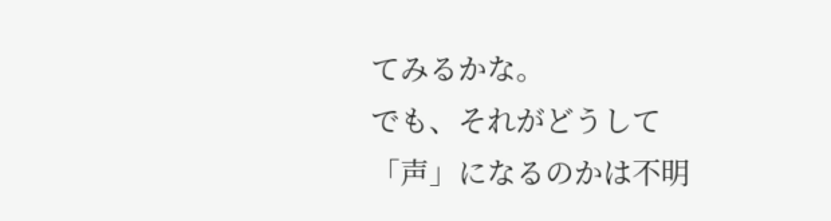てみるかな。
でも、それがどうして「声」になるのかは不明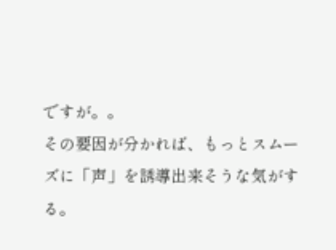ですが。。
その要因が分かれば、もっとスムーズに「声」を誘導出来そうな気がする。